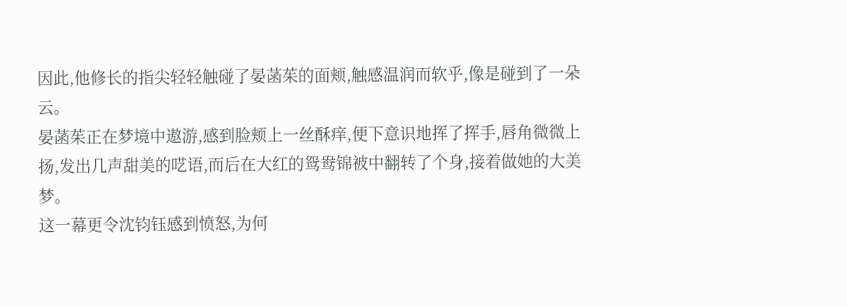因此,他修长的指尖轻轻触碰了晏菡茱的面颊,触感温润而软乎,像是碰到了一朵云。
晏菡茱正在梦境中遨游,感到脸颊上一丝酥痒,便下意识地挥了挥手,唇角微微上扬,发出几声甜美的呓语,而后在大红的鸳鸯锦被中翻转了个身,接着做她的大美梦。
这一幕更令沈钧钰感到愤怒,为何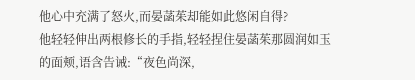他心中充满了怒火,而晏菡茱却能如此悠闲自得?
他轻轻伸出两根修长的手指,轻轻捏住晏菡茱那圆润如玉的面颊,语含告诫:“夜色尚深,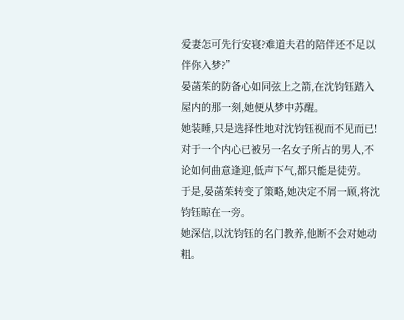爱妻怎可先行安寝?难道夫君的陪伴还不足以伴你入梦?”
晏菡茱的防备心如同弦上之箭,在沈钧钰踏入屋内的那一刻,她便从梦中苏醒。
她装睡,只是选择性地对沈钧钰视而不见而已!
对于一个内心已被另一名女子所占的男人,不论如何曲意逢迎,低声下气,都只能是徒劳。
于是,晏菡茱转变了策略,她决定不屑一顾,将沈钧钰晾在一旁。
她深信,以沈钧钰的名门教养,他断不会对她动粗。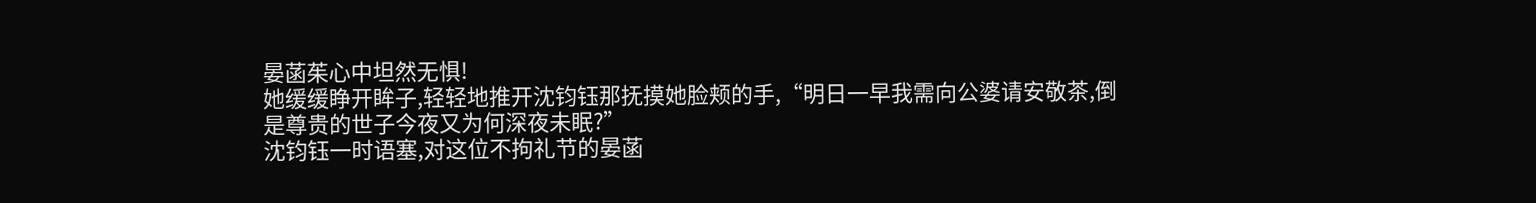晏菡茱心中坦然无惧!
她缓缓睁开眸子,轻轻地推开沈钧钰那抚摸她脸颊的手,“明日一早我需向公婆请安敬茶,倒是尊贵的世子今夜又为何深夜未眠?”
沈钧钰一时语塞,对这位不拘礼节的晏菡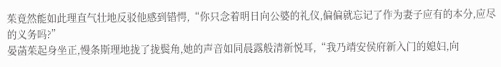茱竟然能如此理直气壮地反驳他感到错愕,“你只念着明日向公婆的礼仪,偏偏就忘记了作为妻子应有的本分,应尽的义务吗?”
晏菡茱起身坐正,慢条斯理地拢了拢鬓角,她的声音如同晨露般清新悦耳,“我乃靖安侯府新入门的媳妇,向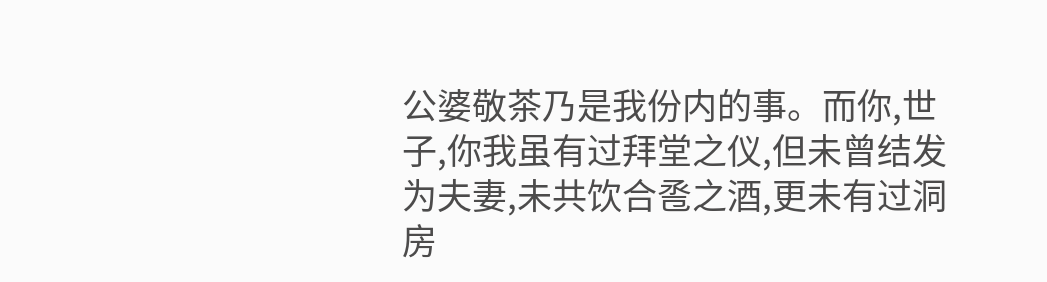公婆敬茶乃是我份内的事。而你,世子,你我虽有过拜堂之仪,但未曾结发为夫妻,未共饮合卺之酒,更未有过洞房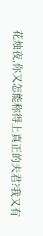花烛夜,你又怎能称得上真正的夫君?我又有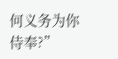何义务为你侍奉?”